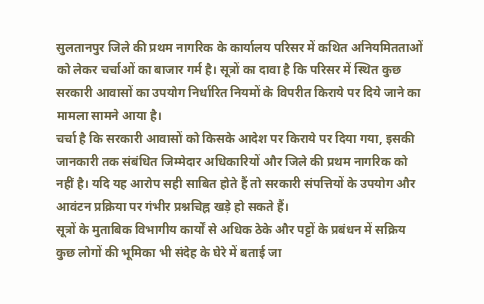सुलतानपुर जिले की प्रथम नागरिक के कार्यालय परिसर में कथित अनियमितताओं को लेकर चर्चाओं का बाजार गर्म है। सूत्रों का दावा है कि परिसर में स्थित कुछ सरकारी आवासों का उपयोग निर्धारित नियमों के विपरीत किराये पर दिये जाने का मामला सामने आया है।
चर्चा है कि सरकारी आवासों को किसके आदेश पर किराये पर दिया गया, इसकी जानकारी तक संबंधित जिम्मेदार अधिकारियों और जिले की प्रथम नागरिक को नहीं है। यदि यह आरोप सही साबित होते हैं तो सरकारी संपत्तियों के उपयोग और आवंटन प्रक्रिया पर गंभीर प्रश्नचिह्न खड़े हो सकते हैं।
सूत्रों के मुताबिक विभागीय कार्यों से अधिक ठेके और पट्टों के प्रबंधन में सक्रिय कुछ लोगों की भूमिका भी संदेह के घेरे में बताई जा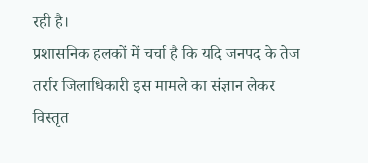रही है।
प्रशासनिक हलकों में चर्चा है कि यदि जनपद के तेज तर्रार जिलाधिकारी इस मामले का संज्ञान लेकर विस्तृत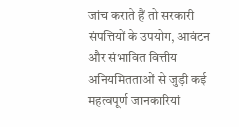जांच कराते हैं तो सरकारी संपत्तियों के उपयोग, आवंटन और संभावित वित्तीय अनियमितताओं से जुड़ी कई महत्वपूर्ण जानकारियां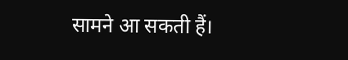सामने आ सकती हैं।